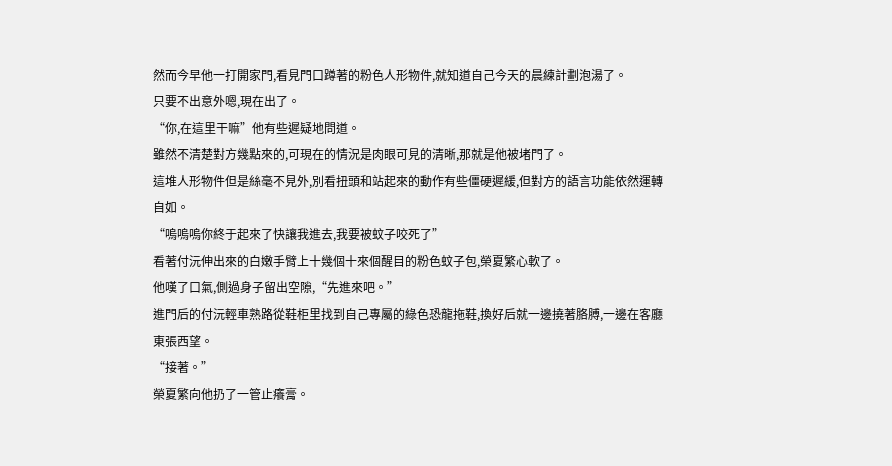然而今早他一打開家門,看見門口蹲著的粉色人形物件,就知道自己今天的晨練計劃泡湯了。
只要不出意外嗯,現在出了。
“你,在這里干嘛”他有些遲疑地問道。
雖然不清楚對方幾點來的,可現在的情況是肉眼可見的清晰,那就是他被堵門了。
這堆人形物件但是絲毫不見外,別看扭頭和站起來的動作有些僵硬遲緩,但對方的語言功能依然運轉自如。
“嗚嗚嗚你終于起來了快讓我進去,我要被蚊子咬死了”
看著付沅伸出來的白嫩手臂上十幾個十來個醒目的粉色蚊子包,榮夏繁心軟了。
他嘆了口氣,側過身子留出空隙,“先進來吧。”
進門后的付沅輕車熟路從鞋柜里找到自己專屬的綠色恐龍拖鞋,換好后就一邊撓著胳膊,一邊在客廳東張西望。
“接著。”
榮夏繁向他扔了一管止癢膏。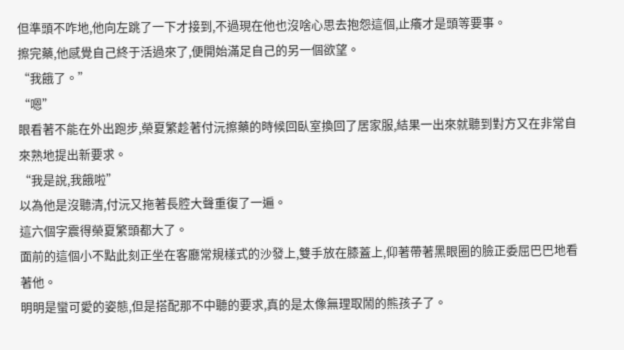但準頭不咋地,他向左跳了一下才接到,不過現在他也沒啥心思去抱怨這個,止癢才是頭等要事。
擦完藥,他感覺自己終于活過來了,便開始滿足自己的另一個欲望。
“我餓了。”
“嗯”
眼看著不能在外出跑步,榮夏繁趁著付沅擦藥的時候回臥室換回了居家服,結果一出來就聽到對方又在非常自來熟地提出新要求。
“我是說,我餓啦”
以為他是沒聽清,付沅又拖著長腔大聲重復了一遍。
這六個字震得榮夏繁頭都大了。
面前的這個小不點此刻正坐在客廳常規樣式的沙發上,雙手放在膝蓋上,仰著帶著黑眼圈的臉正委屈巴巴地看著他。
明明是蠻可愛的姿態,但是搭配那不中聽的要求,真的是太像無理取鬧的熊孩子了。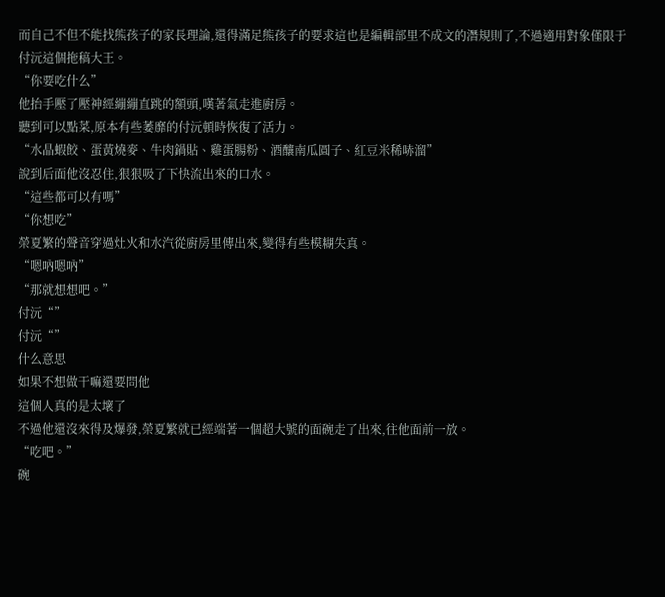而自己不但不能找熊孩子的家長理論,還得滿足熊孩子的要求這也是編輯部里不成文的潛規則了,不過適用對象僅限于付沅這個拖稿大王。
“你要吃什么”
他抬手壓了壓神經繃繃直跳的額頭,嘆著氣走進廚房。
聽到可以點菜,原本有些萎靡的付沅頓時恢復了活力。
“水晶蝦餃、蛋黃燒麥、牛肉鍋貼、雞蛋腸粉、酒釀南瓜圓子、紅豆米稀哧溜”
說到后面他沒忍住,狠狠吸了下快流出來的口水。
“這些都可以有嗎”
“你想吃”
榮夏繁的聲音穿過灶火和水汽從廚房里傳出來,變得有些模糊失真。
“嗯吶嗯吶”
“那就想想吧。”
付沅“”
付沅“”
什么意思
如果不想做干嘛還要問他
這個人真的是太壞了
不過他還沒來得及爆發,榮夏繁就已經端著一個超大號的面碗走了出來,往他面前一放。
“吃吧。”
碗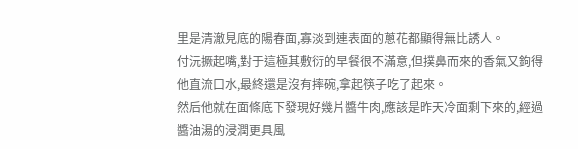里是清澈見底的陽春面,寡淡到連表面的蔥花都顯得無比誘人。
付沅撅起嘴,對于這極其敷衍的早餐很不滿意,但撲鼻而來的香氣又鉤得他直流口水,最終還是沒有摔碗,拿起筷子吃了起來。
然后他就在面條底下發現好幾片醬牛肉,應該是昨天冷面剩下來的,經過醬油湯的浸潤更具風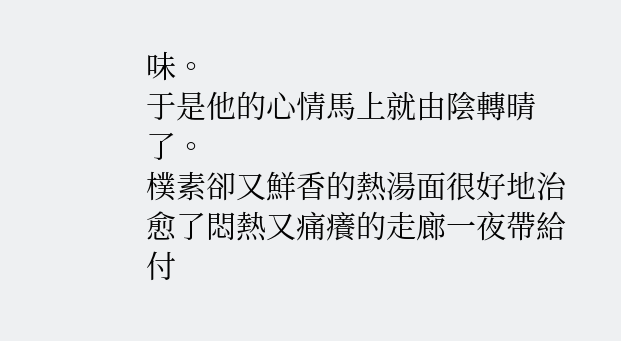味。
于是他的心情馬上就由陰轉晴了。
樸素卻又鮮香的熱湯面很好地治愈了悶熱又痛癢的走廊一夜帶給付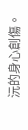沅的身心創傷。